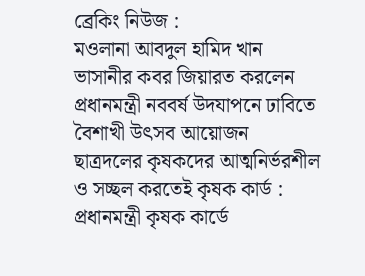ব্রেকিং নিউজ :
মওলানা আবদুল হামিদ খান ভাসানীর কবর জিয়ারত করলেন প্রধানমন্ত্রী নববর্ষ উদযাপনে ঢাবিতে বৈশাখী উৎসব আয়োজন ছাত্রদলের কৃষকদের আত্মনির্ভরশীল ও সচ্ছল করতেই কৃষক কার্ড : প্রধানমন্ত্রী কৃষক কার্ডে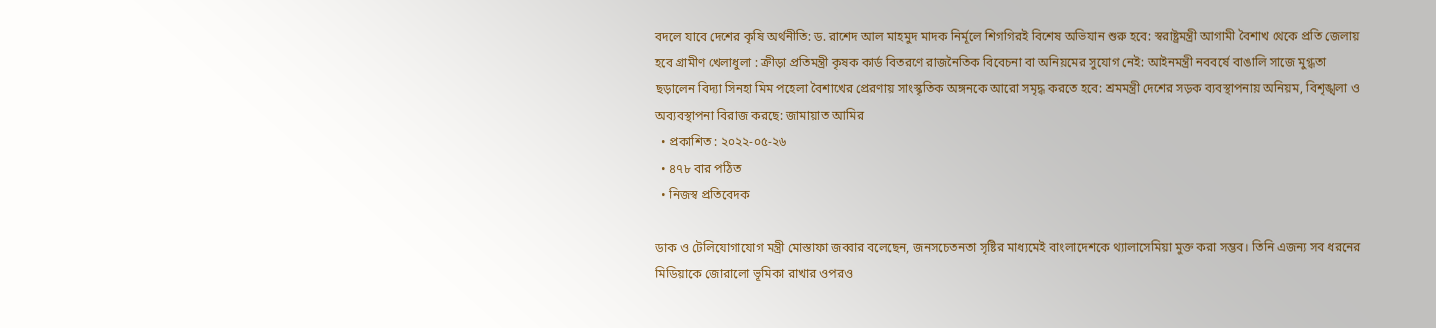বদলে যাবে দেশের কৃষি অর্থনীতি: ড. রাশেদ আল মাহমুদ মাদক নির্মূলে শিগগিরই বিশেষ অভিযান শুরু হবে: স্বরাষ্ট্রমন্ত্রী আগামী বৈশাখ থেকে প্রতি জেলায় হবে গ্রামীণ খেলাধুলা : ক্রীড়া প্রতিমন্ত্রী কৃষক কার্ড বিতরণে রাজনৈতিক বিবেচনা বা অনিয়মের সুযোগ নেই: আইনমন্ত্রী নববর্ষে বাঙালি সাজে মুগ্ধতা ছড়ালেন বিদ্যা সিনহা মিম পহেলা বৈশাখের প্রেরণায় সাংস্কৃতিক অঙ্গনকে আরো সমৃদ্ধ করতে হবে: শ্রমমন্ত্রী দেশের সড়ক ব্যবস্থাপনায় অনিয়ম, বিশৃঙ্খলা ও অব্যবস্থাপনা বিরাজ করছে: জামায়াত আমির
  • প্রকাশিত : ২০২২-০৫-২৬
  • ৪৭৮ বার পঠিত
  • নিজস্ব প্রতিবেদক

ডাক ও টেলিযোগাযোগ মন্ত্রী মোস্তাফা জব্বার বলেছেন, জনসচেতনতা সৃষ্টির মাধ্যমেই বাংলাদেশকে থ্যালাসেমিয়া মুক্ত করা সম্ভব। তিনি এজন্য সব ধরনের মিডিয়াকে জোরালো ভূমিকা রাখার ওপরও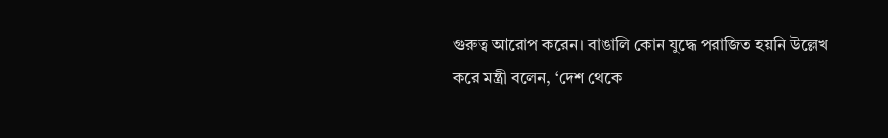গুরুত্ব আরোপ করেন। বাঙালি কোন যুদ্ধে পরাজিত হয়নি উল্লেখ করে মন্ত্রী বলেন, ‘দেশ থেকে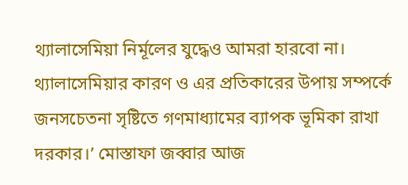থ্যালাসেমিয়া নির্মূলের যুদ্ধেও আমরা হারবো না। থ্যালাসেমিয়ার কারণ ও এর প্রতিকারের উপায় সম্পর্কে জনসচেতনা সৃষ্টিতে গণমাধ্যামের ব্যাপক ভূমিকা রাখা দরকার।’ মোস্তাফা জব্বার আজ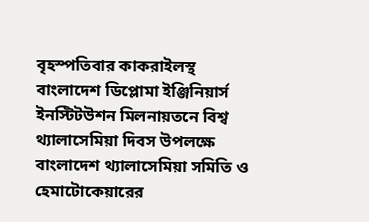বৃহস্পতিবার কাকরাইলস্থ বাংলাদেশ ডিপ্লোমা ইঞ্জিনিয়ার্স  ইনস্টিটউশন মিলনায়তনে বিশ্ব থ্যালাসেমিয়া দিবস উপলক্ষে বাংলাদেশ থ্যালাসেমিয়া সমিতি ও হেমাটোকেয়ারের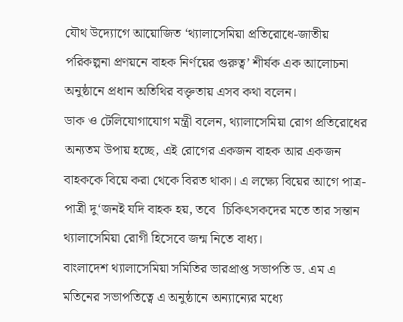যৌথ উদ্যোগে আয়োজিত ‘থ্যালাসেমিয়া প্রতিরোধে-জাতীয় পরিকল্পনা প্রণয়নে বাহক নির্ণয়ের গুরুত্ব’ শীর্ষক এক আলোচনা অনুষ্ঠানে প্রধান অতিথির বক্তৃতায় এসব কথা বলেন।
ডাক ও টেলিযোগাযোগ মন্ত্রী বলেন, থ্যালাসেমিয়া রোগ প্রতিরোধের অন্যতম উপায় হচ্ছে, এই রোগের একজন বাহক আর একজন বাহককে বিয়ে করা থেকে বিরত থাকা। এ লক্ষ্যে বিয়ের আগে পাত্র-পাত্রী দু‘জনই যদি বাহক হয়, তবে  চিকিৎসকদের মতে তার সন্তান থ্যালাসেমিয়া রোগী হিসেবে জন্ম নিতে বাধ্য।
বাংলাদেশ থ্যালাসেমিয়া সমিতির ভারপ্রাপ্ত সভাপতি ড. এম এ মতিনের সভাপতিত্বে এ অনুষ্ঠানে অন্যান্যের মধ্যে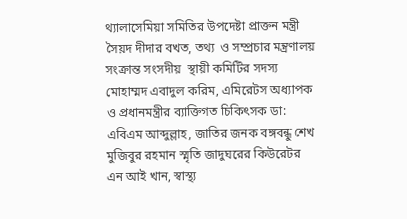থ্যালাসেমিয়া সমিতির উপদেষ্টা প্রাক্তন মন্ত্রী সৈয়দ দীদার বখত, তথ্য  ও সম্প্রচার মন্ত্রণালয় সংক্রান্ত সংসদীয়  স্থায়ী কমিটির সদস্য  মোহাম্মদ এবাদুল করিম, এমিরেটস অধ্যাপক ও প্রধানমন্ত্রীর ব্যাক্তিগত চিকিৎসক ডা: এবিএম আব্দুল্লাহ, জাতির জনক বঙ্গবন্ধু শেখ মুজিবুর রহমান স্মৃতি জাদুঘরের কিউরেটর এন আই খান, স্বাস্থ্য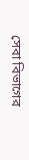সেবা বিভাগের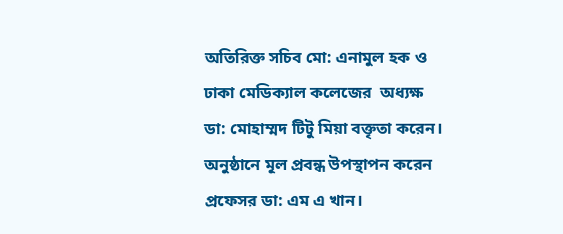অতিরিক্ত সচিব মো: এনামুল হক ও ঢাকা মেডিক্যাল কলেজের  অধ্যক্ষ ডা: মোহাম্মদ টিটু মিয়া বক্তৃতা করেন।
অনুষ্ঠানে মূল প্রবন্ধ উপস্থাপন করেন প্রফেসর ডা: এম এ খান।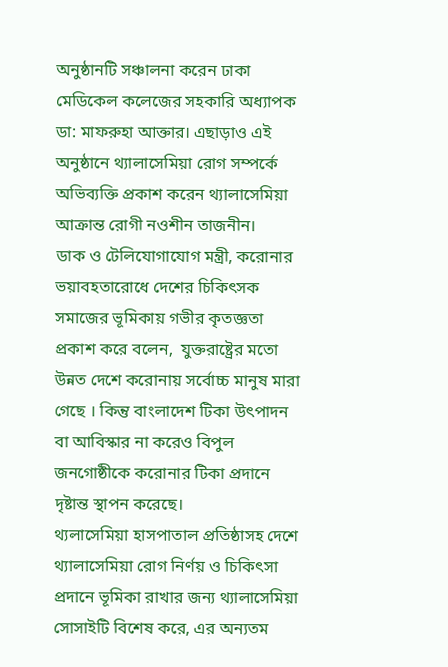অনুষ্ঠানটি সঞ্চালনা করেন ঢাকা মেডিকেল কলেজের সহকারি অধ্যাপক ডা: মাফরুহা আক্তার। এছাড়াও এই অনুষ্ঠানে থ্যালাসেমিয়া রোগ সম্পর্কে অভিব্যক্তি প্রকাশ করেন থ্যালাসেমিয়া আক্রান্ত রোগী নওশীন তাজনীন।
ডাক ও টেলিযোগাযোগ মন্ত্রী, করোনার ভয়াবহতারোধে দেশের চিকিৎসক সমাজের ভূমিকায় গভীর কৃতজ্ঞতা প্রকাশ করে বলেন,  যুক্তরাষ্ট্রের মতো উন্নত দেশে করোনায় সর্বোচ্চ মানুষ মারা গেছে । কিন্তু বাংলাদেশ টিকা উৎপাদন বা আবিস্কার না করেও বিপুল জনগোষ্ঠীকে করোনার টিকা প্রদানে দৃষ্টান্ত স্থাপন করেছে।
থ্যলাসেমিয়া হাসপাতাল প্রতিষ্ঠাসহ দেশে থ্যালাসেমিয়া রোগ নির্ণয় ও চিকিৎসা প্রদানে ভূমিকা রাখার জন্য থ্যালাসেমিয়া সোসাইটি বিশেষ করে, এর অন্যতম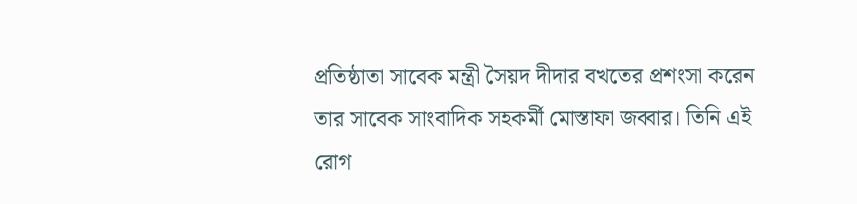প্রতিষ্ঠাতা সাবেক মন্ত্রী সৈয়দ দীদার বখতের প্রশংসা করেন তার সাবেক সাংবাদিক সহকর্মী মোস্তাফা জব্বার। তিনি এই রোগ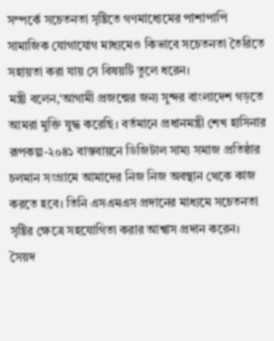সম্পর্কে সচেতনতা সৃষ্টিতে গণমাধ্যেমের পাশাপাপি সামাজিক যোগাযোগ মাধ্যমেও কিভাবে সচেতনতা তৈরিতে সহায়তা করা যায় সে বিষয়টি তুলে ধরেন।
মন্ত্রী বলেন,‘আগামী প্রজন্মের জন্য সুন্দর বাংলাদেশ গড়তে আমরা মুক্তি যুদ্ধ করেছি। বর্তমানে প্রধানমন্ত্রী শেখ হাসিনার রূপকল্প-২০৪১ বাস্তবায়নে ডিজিটাল সাম্য সমাজ প্রতিষ্ঠার চলমান সংগ্রামে আমাদের নিজ নিজ অবস্থান থেকে কাজ করতে হবে। তিনি এসএমএস প্রদানের মাধ্যমে সচেতনতা সৃষ্টির ক্ষেত্রে সহযোগিতা করার আশ্বাস প্রদান করেন।
সৈয়দ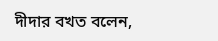দীদার বখত বলেন,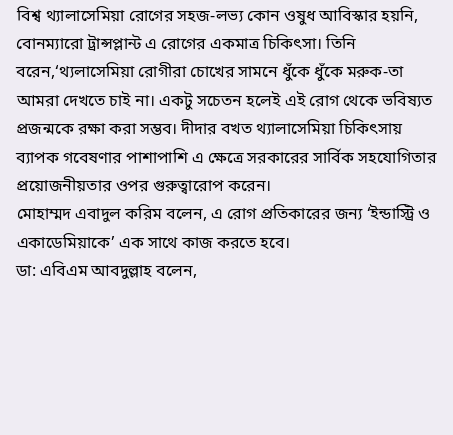বিশ্ব থ্যালাসেমিয়া রোগের সহজ-লভ্য কোন ওষুধ আবিস্কার হয়নি, বোনম্যারো ট্রান্সপ্লান্ট এ রোগের একমাত্র চিকিৎসা। তিনি বরেন,‘থ্যলাসেমিয়া রোগীরা চোখের সামনে ধুঁকে ধুঁকে মরুক-তা আমরা দেখতে চাই না। একটু সচেতন হলেই এই রোগ থেকে ভবিষ্যত প্রজন্মকে রক্ষা করা সম্ভব। দীদার বখত থ্যালাসেমিয়া চিকিৎসায় ব্যাপক গবেষণার পাশাপাশি এ ক্ষেত্রে সরকারের সার্বিক সহযোগিতার প্রয়োজনীয়তার ওপর গুরুত্বারোপ করেন।
মোহাম্মদ এবাদুল করিম বলেন, এ রোগ প্রতিকারের জন্য ‘ইন্ডাস্ট্রি ও একাডেমিয়াকে’ এক সাথে কাজ করতে হবে।
ডা: এবিএম আবদুল্লাহ বলেন,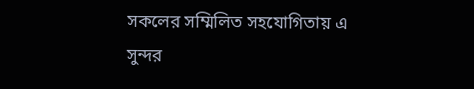সকলের সম্মিলিত সহযোগিতায় এ সুন্দর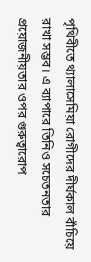পৃথিবীতে থ্যালাসেমিয়া রোগীদের দীর্ঘকাল বাঁচিয়ে রাখা সম্ভব। এ ব্যাপারে তিনিও সচেতনতার প্রয়োজনীয়তার ওপর গুরুত্বারোপ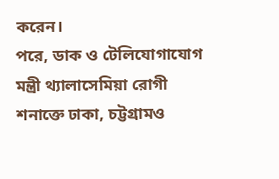করেন।
পরে, ডাক ও টেলিযোগাযোগ মন্ত্রী থ্যালাসেমিয়া রোগী শনাক্তে ঢাকা, চট্টগ্রামও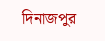দিনাজপুর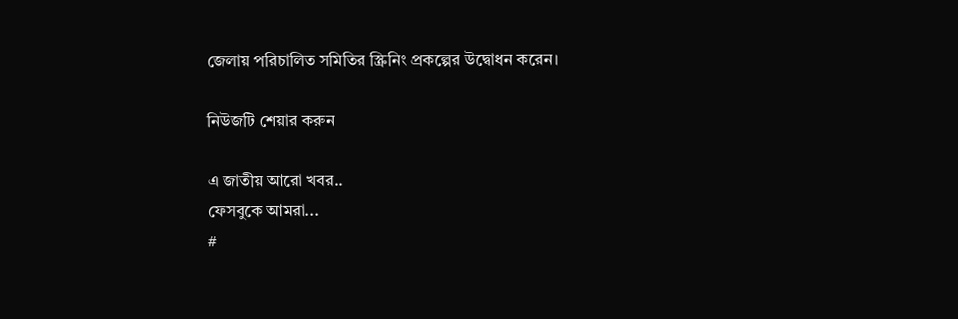জেলায় পরিচালিত সমিতির স্ক্রিনিং প্রকল্পের উদ্বোধন করেন।

নিউজটি শেয়ার করুন

এ জাতীয় আরো খবর..
ফেসবুকে আমরা...
#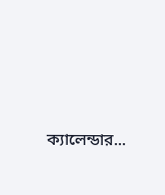ক্যালেন্ডার...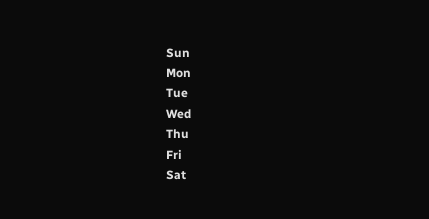Sun
Mon
Tue
Wed
Thu
Fri
Sat